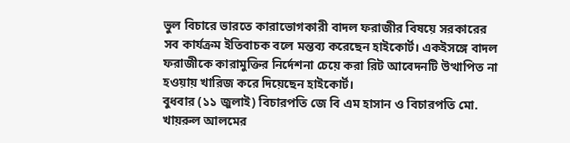ভুল বিচারে ভারতে কারাভোগকারী বাদল ফরাজীর বিষয়ে সরকারের সব কার্যক্রম ইতিবাচক বলে মন্তব্য করেছেন হাইকোর্ট। একইসঙ্গে বাদল ফরাজীকে কারামুক্তির নির্দেশনা চেয়ে করা রিট আবেদনটি উত্থাপিত না হওয়ায় খারিজ করে দিয়েছেন হাইকোর্ট।
বুধবার (১১ জুলাই) বিচারপতি জে বি এম হাসান ও বিচারপতি মো. খায়রুল আলমের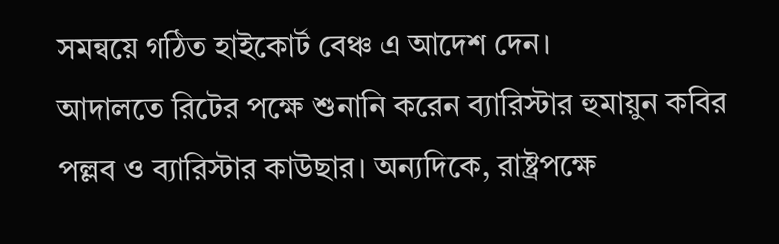সমন্বয়ে গঠিত হাইকোর্ট বেঞ্চ এ আদেশ দেন।
আদালতে রিটের পক্ষে শুনানি করেন ব্যারিস্টার হুমায়ুন কবির পল্লব ও ব্যারিস্টার কাউছার। অন্যদিকে, রাষ্ট্রপক্ষে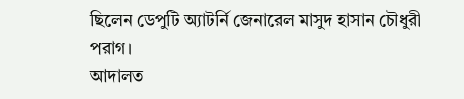ছিলেন ডেপুটি অ্যাটর্নি জেনারেল মাসুদ হাসান চৌধুরী পরাগ।
আদালত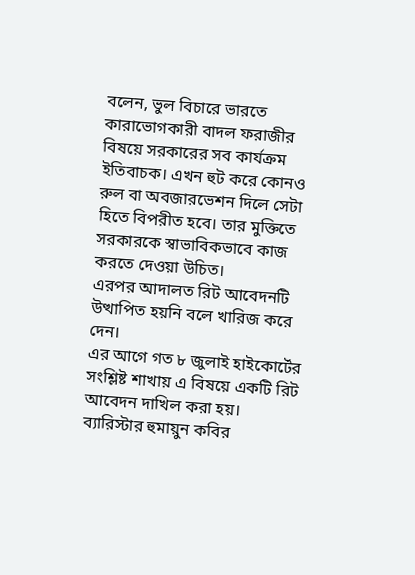বলেন, ভুল বিচারে ভারতে কারাভোগকারী বাদল ফরাজীর বিষয়ে সরকারের সব কার্যক্রম ইতিবাচক। এখন হুট করে কোনও রুল বা অবজারভেশন দিলে সেটা হিতে বিপরীত হবে। তার মুক্তিতে সরকারকে স্বাভাবিকভাবে কাজ করতে দেওয়া উচিত।
এরপর আদালত রিট আবেদনটি উত্থাপিত হয়নি বলে খারিজ করে দেন।
এর আগে গত ৮ জুলাই হাইকোর্টের সংশ্লিষ্ট শাখায় এ বিষয়ে একটি রিট আবেদন দাখিল করা হয়। ব্যারিস্টার হুমায়ুন কবির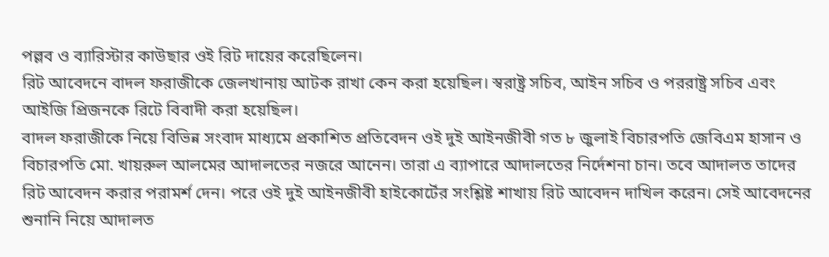পল্লব ও ব্যারিস্টার কাউছার ওই রিট দায়ের করেছিলেন।
রিট আবেদনে বাদল ফরাজীকে জেলখানায় আটক রাখা কেন করা হয়েছিল। স্বরাষ্ট্র সচিব, আইন সচিব ও পররাষ্ট্র সচিব এবং আইজি প্রিজনকে রিটে বিবাদী করা হয়েছিল।
বাদল ফরাজীকে নিয়ে বিভিন্ন সংবাদ মাধ্যমে প্রকাশিত প্রতিবেদন ওই দুই আইনজীবী গত ৮ জুলাই বিচারপতি জেবিএম হাসান ও বিচারপতি মো. খায়রুল আলমের আদালতের নজরে আনেন। তারা এ ব্যাপারে আদালতের নির্দেশনা চান। তবে আদালত তাদের রিট আবেদন করার পরামর্শ দেন। পরে ওই দুই আইনজীবী হাইকোর্টের সংশ্লিষ্ট শাখায় রিট আবেদন দাখিল করেন। সেই আবেদনের শুনানি নিয়ে আদালত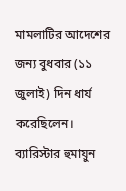মামলাটির আদেশের জন্য বুধবার (১১ জুলাই) দিন ধার্য করেছিলেন।
ব্যারিস্টার হুমায়ুন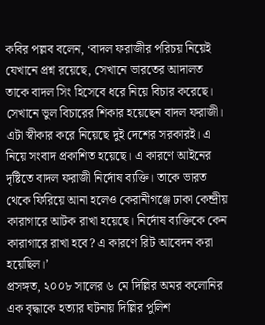কবির পল্লব বলেন, ‘বাদল ফরাজীর পরিচয় নিয়েই যেখানে প্রশ্ন রয়েছে, সেখানে ভারতের আদালত তাকে বাদল সিং হিসেবে ধরে নিয়ে বিচার করেছে। সেখানে ভুল বিচারের শিকার হয়েছেন বাদল ফরাজী। এটা স্বীকার করে নিয়েছে দুই দেশের সরকারই। এ নিয়ে সংবাদ প্রকাশিত হয়েছে। এ কারণে আইনের দৃষ্টিতে বাদল ফরাজী নির্দোষ ব্যক্তি। তাকে ভারত থেকে ফিরিয়ে আনা হলেও কেরানীগঞ্জে ঢাকা কেন্দ্রীয় কারাগারে আটক রাখা হয়েছে। নির্দোষ ব্যক্তিকে কেন কারাগারে রাখা হবে? এ কারণে রিট আবেদন করা হয়েছিল।’
প্রসঙ্গত, ২০০৮ সালের ৬ মে দিল্লির অমর কলোনির এক বৃদ্ধাকে হত্যার ঘটনায় দিল্লির পুলিশ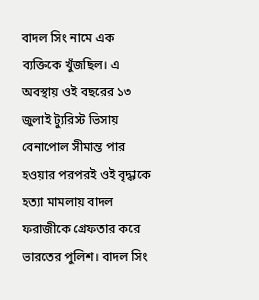বাদল সিং নামে এক ব্যক্তিকে খুঁজছিল। এ অবস্থায় ওই বছরের ১৩ জুলাই ট্যুরিস্ট ভিসায় বেনাপোল সীমান্ত পার হওয়ার পরপরই ওই বৃদ্ধাকে হত্যা মামলায় বাদল ফরাজীকে গ্রেফতার করে ভারতের পুলিশ। বাদল সিং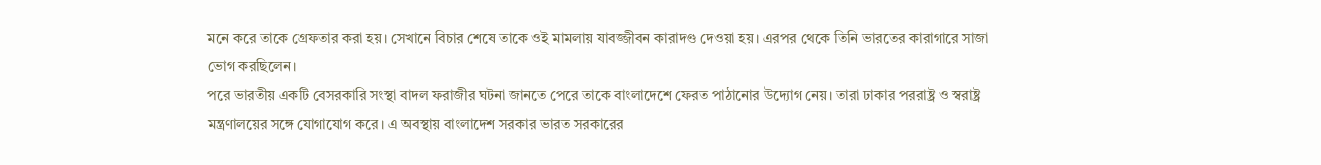মনে করে তাকে গ্রেফতার করা হয়। সেখানে বিচার শেষে তাকে ওই মামলায় যাবজ্জীবন কারাদণ্ড দেওয়া হয়। এরপর থেকে তিনি ভারতের কারাগারে সাজা ভোগ করছিলেন।
পরে ভারতীয় একটি বেসরকারি সংস্থা বাদল ফরাজীর ঘটনা জানতে পেরে তাকে বাংলাদেশে ফেরত পাঠানোর উদ্যোগ নেয়। তারা ঢাকার পররাষ্ট্র ও স্বরাষ্ট্র মন্ত্রণালয়ের সঙ্গে যোগাযোগ করে। এ অবস্থায় বাংলাদেশ সরকার ভারত সরকারের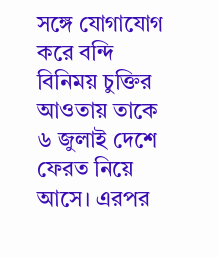সঙ্গে যোগাযোগ করে বন্দি বিনিময় চুক্তির আওতায় তাকে ৬ জুলাই দেশে ফেরত নিয়ে আসে। এরপর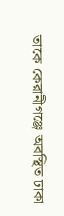তাকে কেরানীগঞ্জে অবস্থিত ঢাকা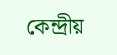কেন্দ্রীয়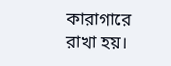কারাগারে রাখা হয়।